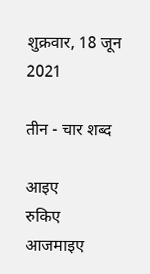शुक्रवार, 18 जून 2021

तीन - चार शब्द

आइए
रुकिए
आजमाइए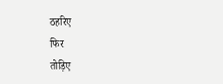ठहरिए
फिर
तोड़िए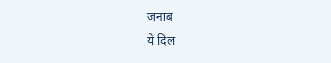जनाब
ये दिल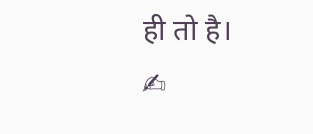ही तो है।
✍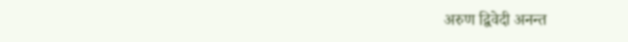अरुण द्विवेदी अनन्त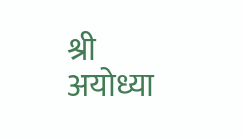श्री अयोध्या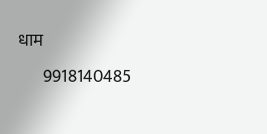धाम
       9918140485